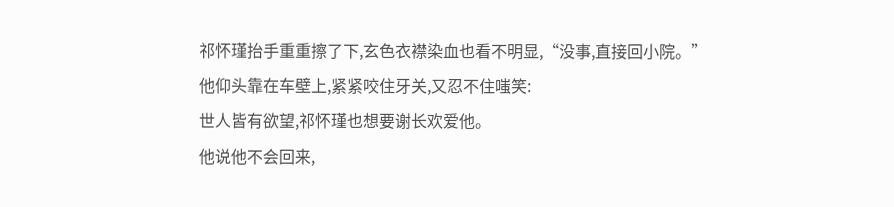祁怀瑾抬手重重擦了下,玄色衣襟染血也看不明显,“没事,直接回小院。”
他仰头靠在车壁上,紧紧咬住牙关,又忍不住嗤笑:
世人皆有欲望,祁怀瑾也想要谢长欢爱他。
他说他不会回来,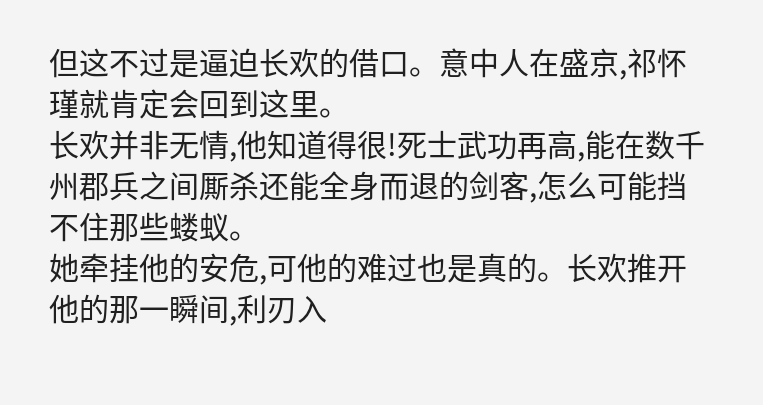但这不过是逼迫长欢的借口。意中人在盛京,祁怀瑾就肯定会回到这里。
长欢并非无情,他知道得很!死士武功再高,能在数千州郡兵之间厮杀还能全身而退的剑客,怎么可能挡不住那些蝼蚁。
她牵挂他的安危,可他的难过也是真的。长欢推开他的那一瞬间,利刃入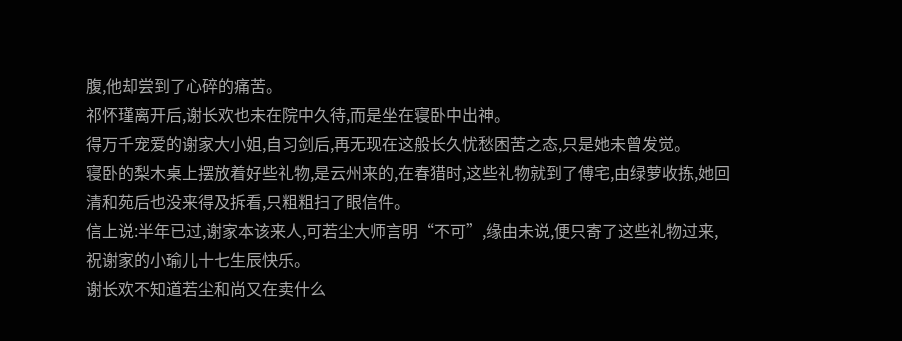腹,他却尝到了心碎的痛苦。
祁怀瑾离开后,谢长欢也未在院中久待,而是坐在寝卧中出神。
得万千宠爱的谢家大小姐,自习剑后,再无现在这般长久忧愁困苦之态,只是她未曾发觉。
寝卧的梨木桌上摆放着好些礼物,是云州来的,在春猎时,这些礼物就到了傅宅,由绿萝收拣,她回清和苑后也没来得及拆看,只粗粗扫了眼信件。
信上说:半年已过,谢家本该来人,可若尘大师言明“不可”,缘由未说,便只寄了这些礼物过来,祝谢家的小瑜儿十七生辰快乐。
谢长欢不知道若尘和尚又在卖什么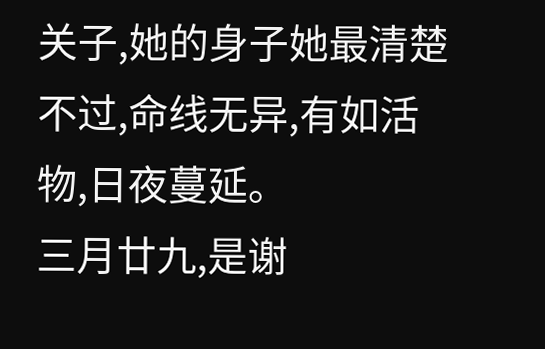关子,她的身子她最清楚不过,命线无异,有如活物,日夜蔓延。
三月廿九,是谢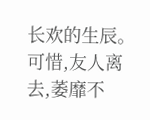长欢的生辰。可惜,友人离去,萎靡不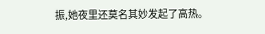振,她夜里还莫名其妙发起了高热。